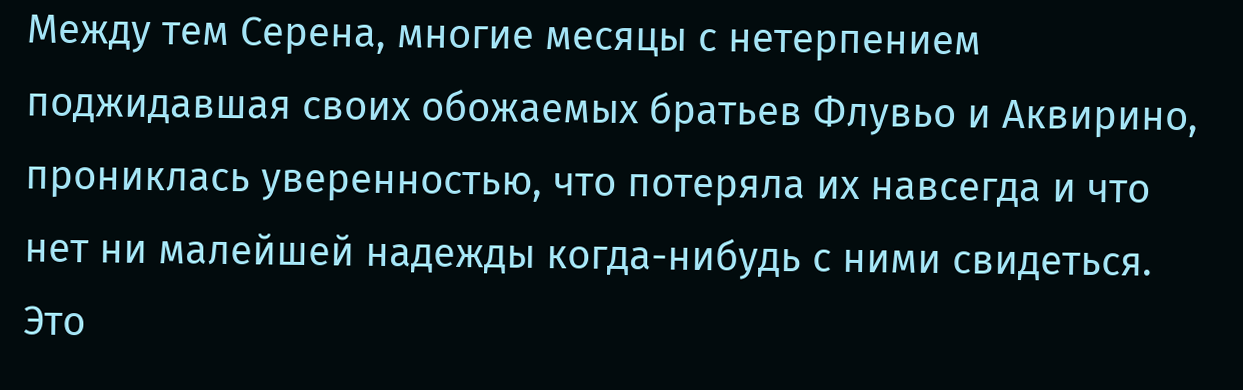Между тем Серена, многие месяцы с нетерпением поджидавшая своих обожаемых братьев Флувьо и Аквирино, прониклась уверенностью, что потеряла их навсегда и что нет ни малейшей надежды когда-нибудь с ними свидеться. Это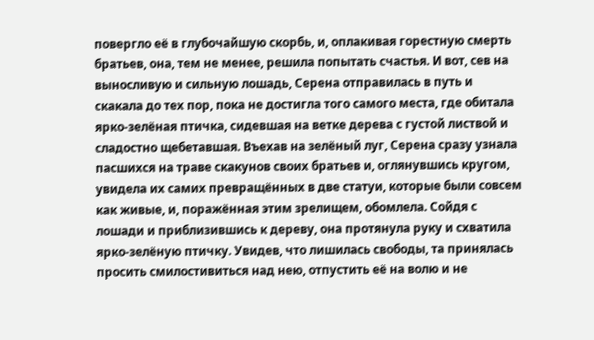повергло её в глубочайшую скорбь, и, оплакивая горестную смерть братьев, она, тем не менее, решила попытать счастья. И вот, сев на выносливую и сильную лошадь, Серена отправилась в путь и скакала до тех пор, пока не достигла того самого места, где обитала ярко-зелёная птичка, сидевшая на ветке дерева с густой листвой и сладостно щебетавшая. Въехав на зелёный луг, Серена сразу узнала пасшихся на траве скакунов своих братьев и, оглянувшись кругом, увидела их самих превращённых в две статуи, которые были совсем как живые, и, поражённая этим зрелищем, обомлела. Сойдя с лошади и приблизившись к дереву, она протянула руку и схватила ярко-зелёную птичку. Увидев, что лишилась свободы, та принялась просить смилостивиться над нею, отпустить её на волю и не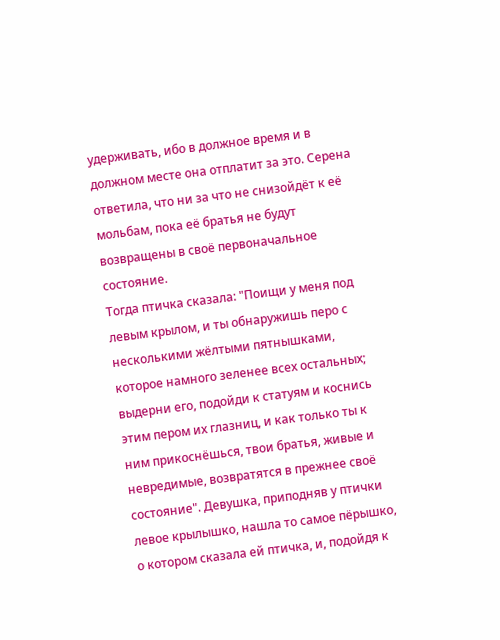удерживать, ибо в должное время и в должном месте она отплатит за это. Серена ответила, что ни за что не снизойдёт к её мольбам, пока её братья не будут возвращены в своё первоначальное состояние.
Тогда птичка сказала: "Поищи у меня под левым крылом, и ты обнаружишь перо с несколькими жёлтыми пятнышками, которое намного зеленее всех остальных; выдерни его, подойди к статуям и коснись этим пером их глазниц, и как только ты к ним прикоснёшься, твои братья, живые и невредимые, возвратятся в прежнее своё состояние". Девушка, приподняв у птички левое крылышко, нашла то самое пёрышко, о котором сказала ей птичка, и, подойдя к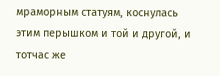мраморным статуям, коснулась этим перышком и той и другой, и тотчас же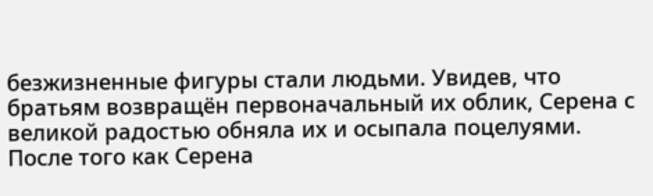безжизненные фигуры стали людьми. Увидев, что братьям возвращён первоначальный их облик, Серена с великой радостью обняла их и осыпала поцелуями. После того как Серена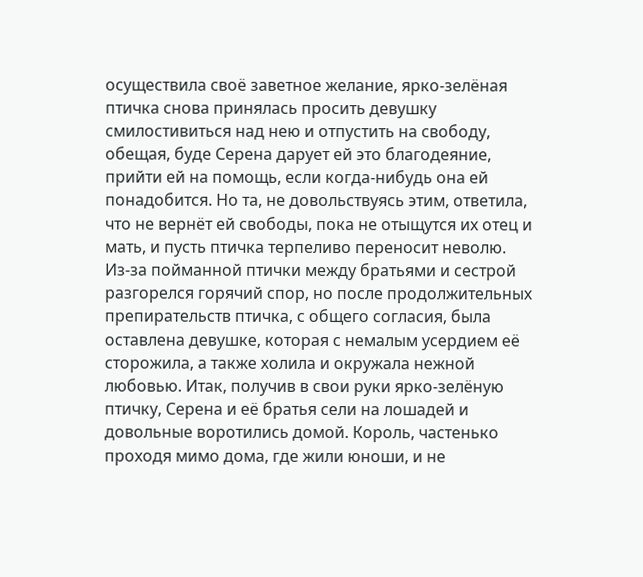осуществила своё заветное желание, ярко-зелёная птичка снова принялась просить девушку смилостивиться над нею и отпустить на свободу, обещая, буде Серена дарует ей это благодеяние, прийти ей на помощь, если когда-нибудь она ей понадобится. Но та, не довольствуясь этим, ответила, что не вернёт ей свободы, пока не отыщутся их отец и мать, и пусть птичка терпеливо переносит неволю.
Из-за пойманной птички между братьями и сестрой разгорелся горячий спор, но после продолжительных препирательств птичка, с общего согласия, была оставлена девушке, которая с немалым усердием её сторожила, а также холила и окружала нежной любовью. Итак, получив в свои руки ярко-зелёную птичку, Серена и её братья сели на лошадей и довольные воротились домой. Король, частенько проходя мимо дома, где жили юноши, и не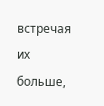встречая их больше,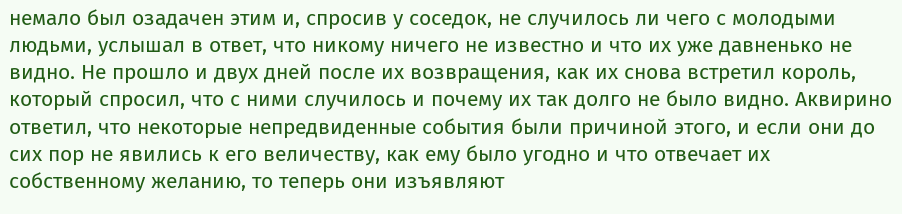немало был озадачен этим и, спросив у соседок, не случилось ли чего с молодыми людьми, услышал в ответ, что никому ничего не известно и что их уже давненько не видно. Не прошло и двух дней после их возвращения, как их снова встретил король, который спросил, что с ними случилось и почему их так долго не было видно. Аквирино ответил, что некоторые непредвиденные события были причиной этого, и если они до сих пор не явились к его величеству, как ему было угодно и что отвечает их собственному желанию, то теперь они изъявляют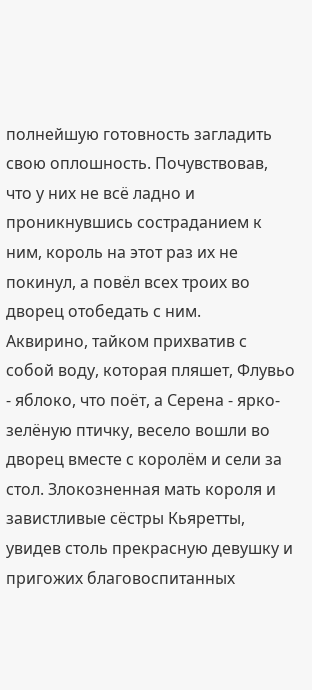полнейшую готовность загладить свою оплошность. Почувствовав, что у них не всё ладно и проникнувшись состраданием к ним, король на этот раз их не покинул, а повёл всех троих во дворец отобедать с ним.
Аквирино, тайком прихватив с собой воду, которая пляшет, Флувьо - яблоко, что поёт, а Серена - ярко-зелёную птичку, весело вошли во дворец вместе с королём и сели за стол. Злокозненная мать короля и завистливые сёстры Кьяретты, увидев столь прекрасную девушку и пригожих благовоспитанных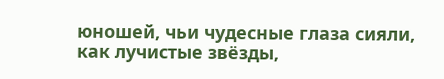юношей, чьи чудесные глаза сияли, как лучистые звёзды,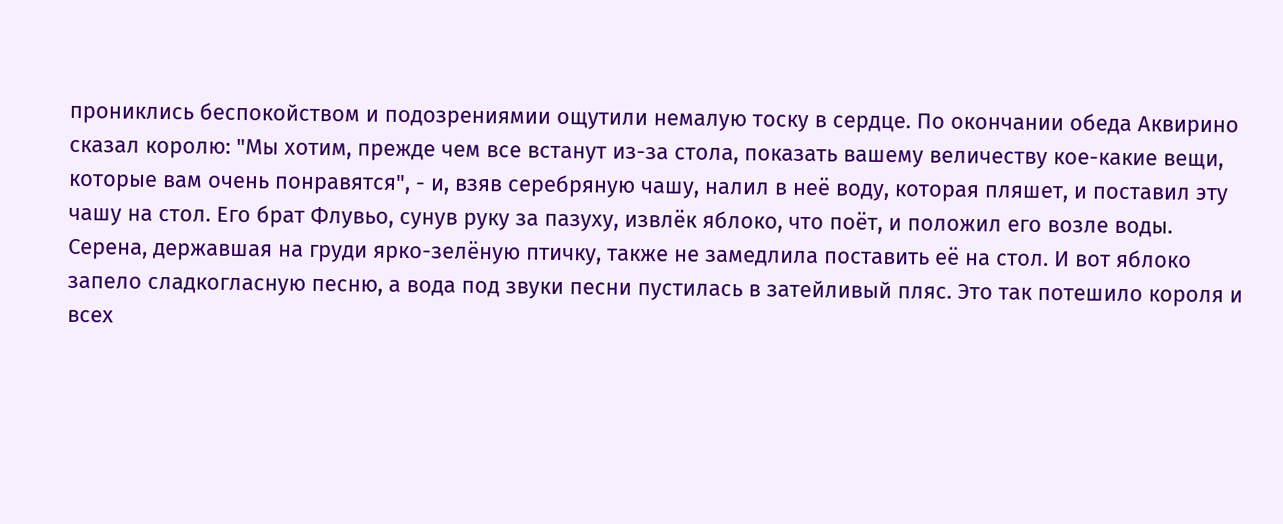прониклись беспокойством и подозрениямии ощутили немалую тоску в сердце. По окончании обеда Аквирино сказал королю: "Мы хотим, прежде чем все встанут из-за стола, показать вашему величеству кое-какие вещи, которые вам очень понравятся", - и, взяв серебряную чашу, налил в неё воду, которая пляшет, и поставил эту чашу на стол. Его брат Флувьо, сунув руку за пазуху, извлёк яблоко, что поёт, и положил его возле воды. Серена, державшая на груди ярко-зелёную птичку, также не замедлила поставить её на стол. И вот яблоко запело сладкогласную песню, а вода под звуки песни пустилась в затейливый пляс. Это так потешило короля и всех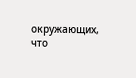окружающих, что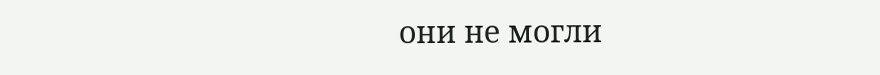они не могли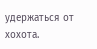удержаться от хохота.